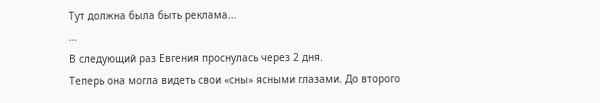Тут должна была быть реклама...
…
В следующий раз Евгения проснулась через 2 дня.
Теперь она могла видеть свои «сны» ясными глазами. До второго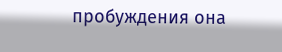пробуждения она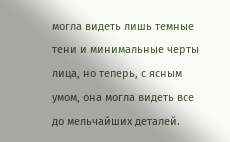могла видеть лишь темные тени и минимальные черты лица, но теперь, с ясным умом, она могла видеть все до мельчайших деталей.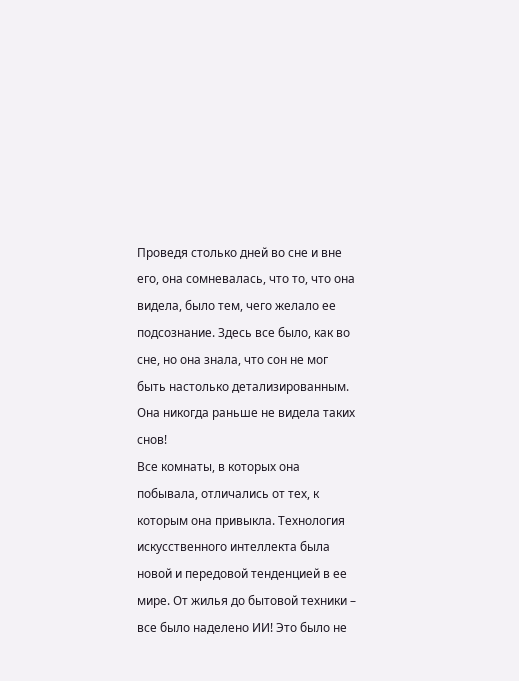Проведя столько дней во сне и вне его, она сомневалась, что то, что она видела, было тем, чего желало ее подсознание. Здесь все было, как во сне, но она знала, что сон не мог быть настолько детализированным. Она никогда раньше не видела таких снов!
Все комнаты, в которых она побывала, отличались от тех, к которым она привыкла. Технология искусственного интеллекта была новой и передовой тенденцией в ее мире. От жилья до бытовой техники – все было наделено ИИ! Это было не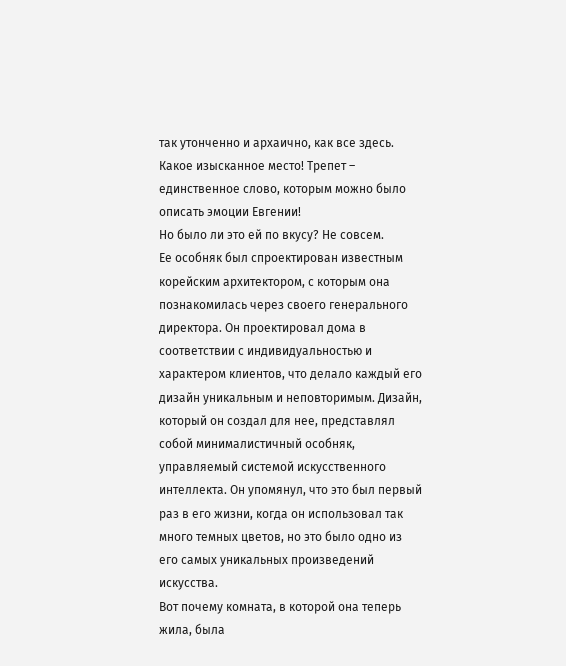так утонченно и архаично, как все здесь.
Какое изысканное место! Трепет – единственное слово, которым можно было описать эмоции Евгении!
Но было ли это ей по вкусу? Не совсем.
Ее особняк был спроектирован известным корейским архитектором, с которым она познакомилась через своего генерального директора. Он проектировал дома в соответствии с индивидуальностью и характером клиентов, что делало каждый его дизайн уникальным и неповторимым. Дизайн, который он создал для нее, представлял собой минималистичный особняк, управляемый системой искусственного интеллекта. Он упомянул, что это был первый раз в его жизни, когда он использовал так много темных цветов, но это было одно из его самых уникальных произведений искусства.
Вот почему комната, в которой она теперь жила, была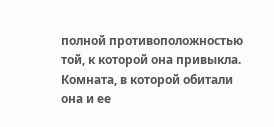полной противоположностью той, к которой она привыкла. Комната, в которой обитали она и ее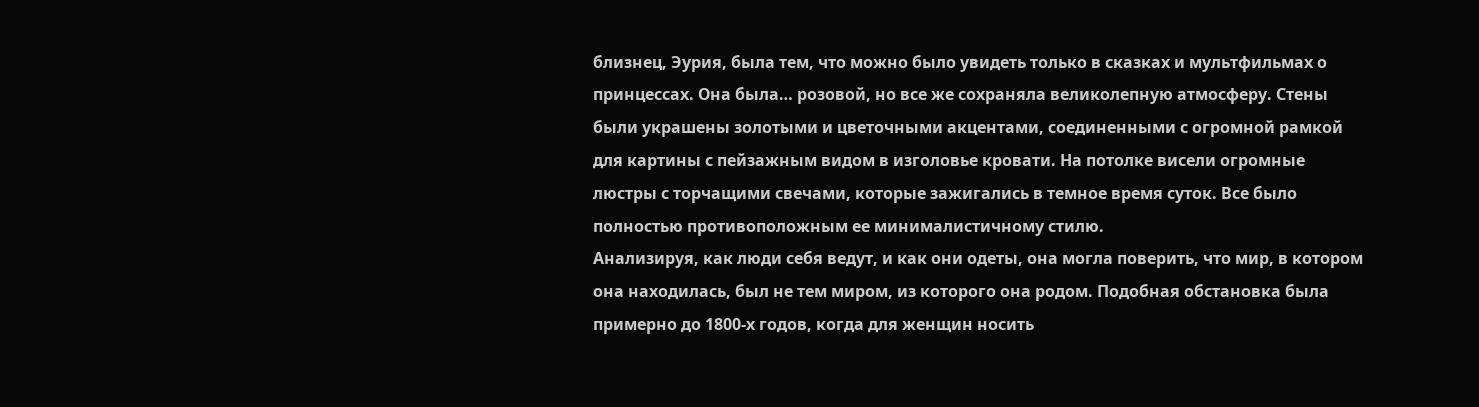близнец, Эурия, была тем, что можно было увидеть только в сказках и мультфильмах о принцессах. Она была… розовой, но все же сохраняла великолепную атмосферу. Стены были украшены золотыми и цветочными акцентами, соединенными с огромной рамкой для картины с пейзажным видом в изголовье кровати. На потолке висели огромные люстры с торчащими свечами, которые зажигались в темное время суток. Все было полностью противоположным ее минималистичному стилю.
Анализируя, как люди себя ведут, и как они одеты, она могла поверить, что мир, в котором она находилась, был не тем миром, из которого она родом. Подобная обстановка была примерно до 1800-х годов, когда для женщин носить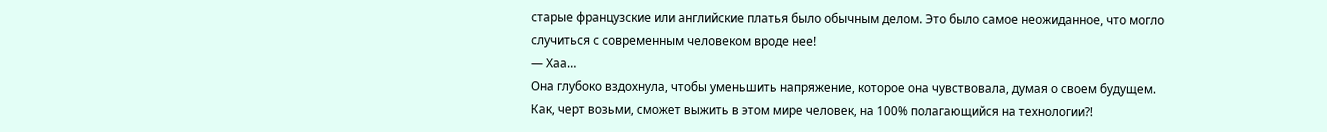старые французские или английские платья было обычным делом. Это было самое неожиданное, что могло случиться с современным человеком вроде нее!
— Хаа…
Она глубоко вздохнула, чтобы уменьшить напряжение, которое она чувствовала, думая о своем будущем. Как, черт возьми, сможет выжить в этом мире человек, на 100% полагающийся на технологии?!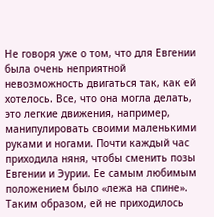Не говоря уже о том, что для Евгении была очень неприятной невозможность двигаться так, как ей хотелось. Все, что она могла делать, это легкие движения, например, манипулировать своими маленькими руками и ногами. Почти каждый час приходила няня, чтобы сменить позы Евгении и Эурии. Ее самым любимым положением было «лежа на спине». Таким образом, ей не приходилось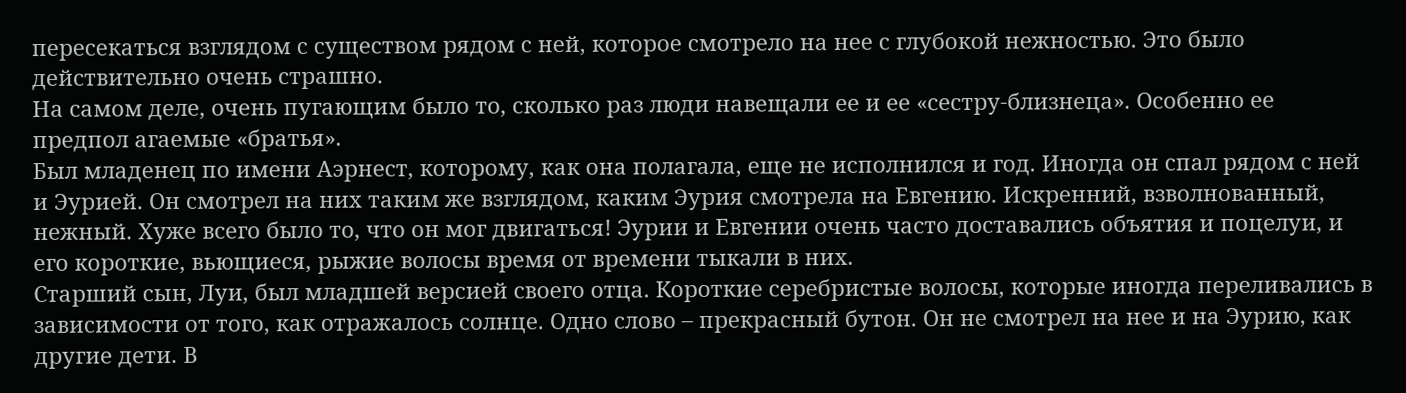пересекаться взглядом с существом рядом с ней, которое смотрело на нее с глубокой нежностью. Это было действительно очень страшно.
На самом деле, очень пугающим было то, сколько раз люди навещали ее и ее «сестру-близнеца». Особенно ее предпол агаемые «братья».
Был младенец по имени Аэрнест, которому, как она полагала, еще не исполнился и год. Иногда он спал рядом с ней и Эурией. Он смотрел на них таким же взглядом, каким Эурия смотрела на Евгению. Искренний, взволнованный, нежный. Хуже всего было то, что он мог двигаться! Эурии и Евгении очень часто доставались объятия и поцелуи, и его короткие, вьющиеся, рыжие волосы время от времени тыкали в них.
Старший сын, Луи, был младшей версией своего отца. Короткие серебристые волосы, которые иногда переливались в зависимости от того, как отражалось солнце. Одно слово – прекрасный бутон. Он не смотрел на нее и на Эурию, как другие дети. В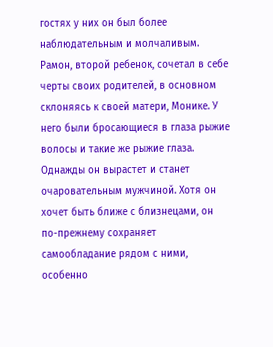гостях у них он был более наблюдательным и молчаливым.
Рамон, второй ребенок, сочетал в себе черты своих родителей, в основном склоняясь к своей матери, Монике. У него были бросающиеся в глаза рыжие волосы и такие же рыжие глаза. Однажды он вырастет и станет очаровательным мужчиной. Хотя он хочет быть ближе с близнецами, он по-прежнему сохраняет самообладание рядом с ними, особенно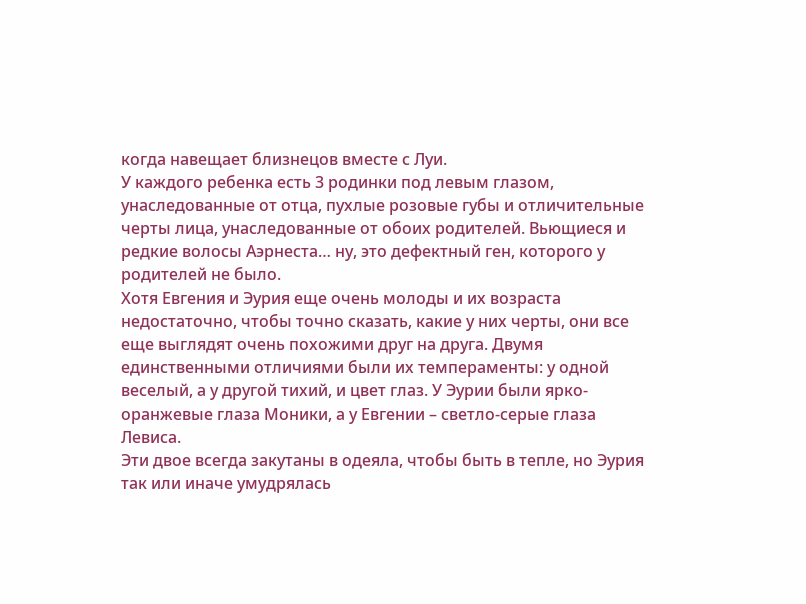когда навещает близнецов вместе с Луи.
У каждого ребенка есть 3 родинки под левым глазом, унаследованные от отца, пухлые розовые губы и отличительные черты лица, унаследованные от обоих родителей. Вьющиеся и редкие волосы Аэрнеста… ну, это дефектный ген, которого у родителей не было.
Хотя Евгения и Эурия еще очень молоды и их возраста недостаточно, чтобы точно сказать, какие у них черты, они все еще выглядят очень похожими друг на друга. Двумя единственными отличиями были их темпераменты: у одной веселый, а у другой тихий, и цвет глаз. У Эурии были ярко-оранжевые глаза Моники, а у Евгении – светло-серые глаза Левиса.
Эти двое всегда закутаны в одеяла, чтобы быть в тепле, но Эурия так или иначе умудрялась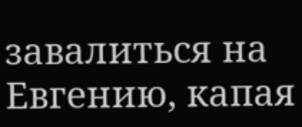завалиться на Евгению, капая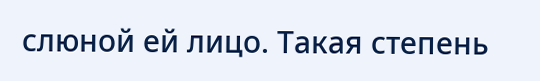слюной ей лицо. Такая степень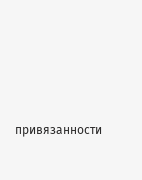привязанности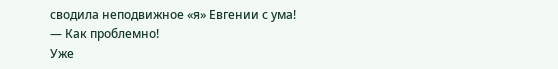сводила неподвижное «я» Евгении с ума!
— Как проблемно!
Уже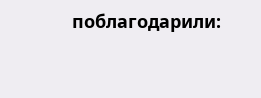поблагодарили: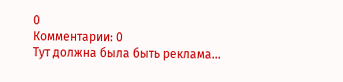0
Комментарии: 0
Тут должна была быть реклама...